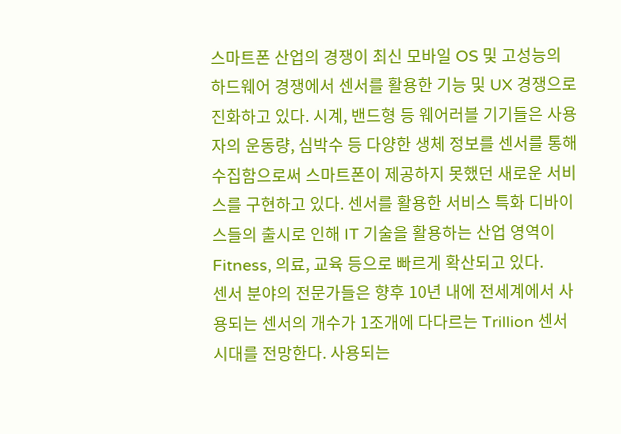스마트폰 산업의 경쟁이 최신 모바일 OS 및 고성능의 하드웨어 경쟁에서 센서를 활용한 기능 및 UX 경쟁으로 진화하고 있다. 시계, 밴드형 등 웨어러블 기기들은 사용자의 운동량, 심박수 등 다양한 생체 정보를 센서를 통해 수집함으로써 스마트폰이 제공하지 못했던 새로운 서비스를 구현하고 있다. 센서를 활용한 서비스 특화 디바이스들의 출시로 인해 IT 기술을 활용하는 산업 영역이 Fitness, 의료, 교육 등으로 빠르게 확산되고 있다.
센서 분야의 전문가들은 향후 10년 내에 전세계에서 사용되는 센서의 개수가 1조개에 다다르는 Trillion 센서 시대를 전망한다. 사용되는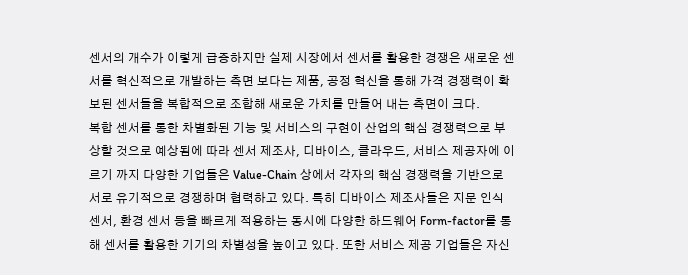센서의 개수가 이렇게 급증하지만 실제 시장에서 센서를 활용한 경쟁은 새로운 센서를 혁신적으로 개발하는 측면 보다는 제품, 공정 혁신을 통해 가격 경쟁력이 확보된 센서들을 복합적으로 조합해 새로운 가치를 만들어 내는 측면이 크다.
복합 센서를 통한 차별화된 기능 및 서비스의 구현이 산업의 핵심 경쟁력으로 부상할 것으로 예상됨에 따라 센서 제조사, 디바이스, 클라우드, 서비스 제공자에 이르기 까지 다양한 기업들은 Value-Chain 상에서 각자의 핵심 경쟁력을 기반으로 서로 유기적으로 경쟁하며 협력하고 있다. 특히 디바이스 제조사들은 지문 인식 센서, 환경 센서 등을 빠르게 적용하는 동시에 다양한 하드웨어 Form-factor를 통해 센서를 활용한 기기의 차별성을 높이고 있다. 또한 서비스 제공 기업들은 자신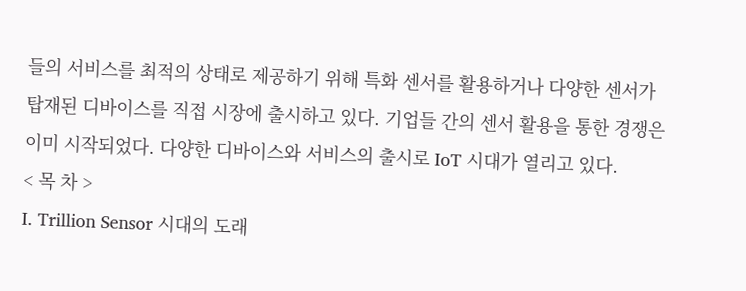들의 서비스를 최적의 상태로 제공하기 위해 특화 센서를 활용하거나 다양한 센서가 탑재된 디바이스를 직접 시장에 출시하고 있다. 기업들 간의 센서 활용을 통한 경쟁은 이미 시작되었다. 다양한 디바이스와 서비스의 출시로 IoT 시대가 열리고 있다.
< 목 차 >
Ⅰ. Trillion Sensor 시대의 도래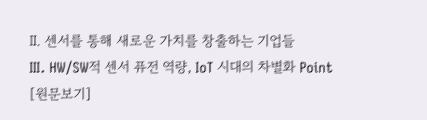Ⅱ. 센서를 통해 새로운 가치를 창출하는 기업들
Ⅲ. HW/SW적 센서 퓨전 역량, IoT 시대의 차별화 Point
[원문보기]